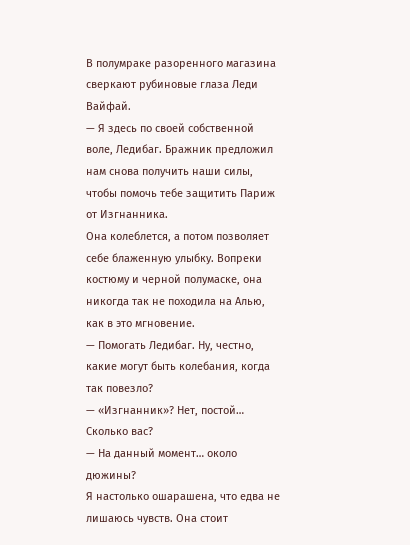В полумраке разоренного магазина сверкают рубиновые глаза Леди Вайфай.
— Я здесь по своей собственной воле, Ледибаг. Бражник предложил нам снова получить наши силы, чтобы помочь тебе защитить Париж от Изгнанника.
Она колеблется, а потом позволяет себе блаженную улыбку. Вопреки костюму и черной полумаске, она никогда так не походила на Алью, как в это мгновение.
— Помогать Ледибаг. Ну, честно, какие могут быть колебания, когда так повезло?
— «Изгнанник»? Нет, постой… Сколько вас?
— На данный момент… около дюжины?
Я настолько ошарашена, что едва не лишаюсь чувств. Она стоит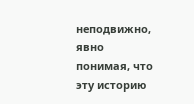неподвижно, явно понимая, что эту историю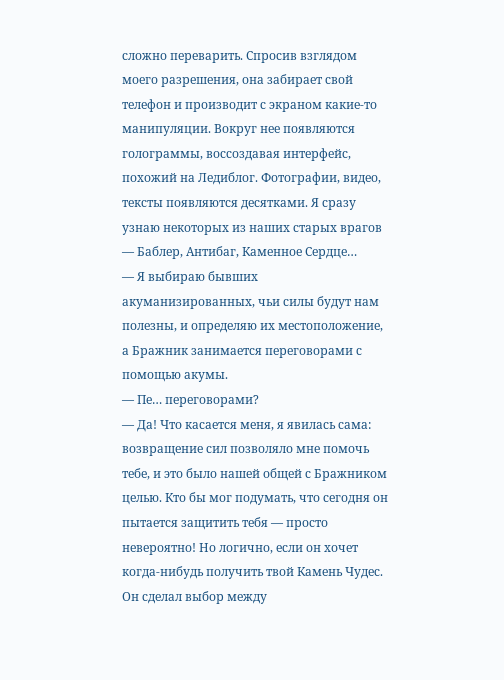сложно переварить. Спросив взглядом моего разрешения, она забирает свой телефон и производит с экраном какие-то манипуляции. Вокруг нее появляются голограммы, воссоздавая интерфейс, похожий на Ледиблог. Фотографии, видео, тексты появляются десятками. Я сразу узнаю некоторых из наших старых врагов — Баблер, Антибаг, Каменное Сердце…
— Я выбираю бывших акуманизированных, чьи силы будут нам полезны, и определяю их местоположение, а Бражник занимается переговорами с помощью акумы.
— Пе… переговорами?
— Да! Что касается меня, я явилась сама: возвращение сил позволяло мне помочь тебе, и это было нашей общей с Бражником целью. Кто бы мог подумать, что сегодня он пытается защитить тебя — просто невероятно! Но логично, если он хочет когда-нибудь получить твой Камень Чудес. Он сделал выбор между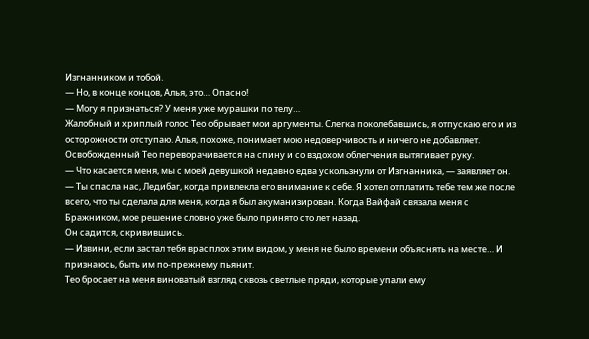Изгнанником и тобой.
— Но, в конце концов, Алья, это… Опасно!
— Могу я признаться? У меня уже мурашки по телу…
Жалобный и хриплый голос Тео обрывает мои аргументы. Слегка поколебавшись, я отпускаю его и из осторожности отступаю. Алья, похоже, понимает мою недоверчивость и ничего не добавляет. Освобожденный Тео переворачивается на спину и со вздохом облегчения вытягивает руку.
— Что касается меня, мы с моей девушкой недавно едва ускользнули от Изгнанника, — заявляет он. — Ты спасла нас, Ледибаг, когда привлекла его внимание к себе. Я хотел отплатить тебе тем же после всего, что ты сделала для меня, когда я был акуманизирован. Когда Вайфай связала меня с Бражником, мое решение словно уже было принято сто лет назад.
Он садится, скривившись.
— Извини, если застал тебя врасплох этим видом, у меня не было времени объяснять на месте… И признаюсь, быть им по-прежнему пьянит.
Тео бросает на меня виноватый взгляд сквозь светлые пряди, которые упали ему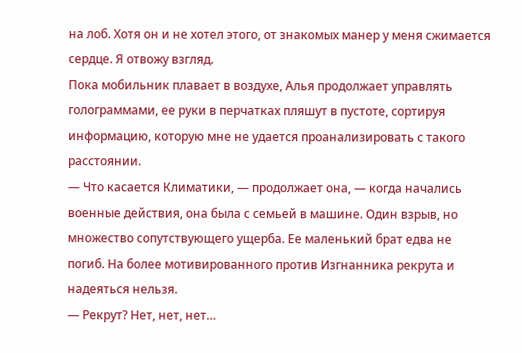на лоб. Хотя он и не хотел этого, от знакомых манер у меня сжимается сердце. Я отвожу взгляд.
Пока мобильник плавает в воздухе, Алья продолжает управлять голограммами, ее руки в перчатках пляшут в пустоте, сортируя информацию, которую мне не удается проанализировать с такого расстоянии.
— Что касается Климатики, — продолжает она, — когда начались военные действия, она была с семьей в машине. Один взрыв, но множество сопутствующего ущерба. Ее маленький брат едва не погиб. На более мотивированного против Изгнанника рекрута и надеяться нельзя.
— Рекрут? Нет, нет, нет…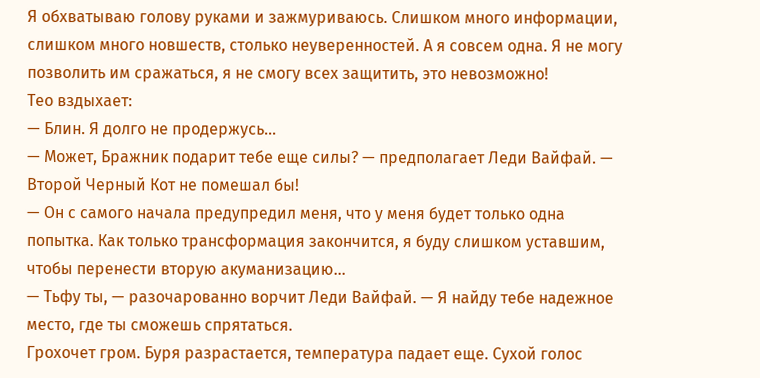Я обхватываю голову руками и зажмуриваюсь. Слишком много информации, слишком много новшеств, столько неуверенностей. А я совсем одна. Я не могу позволить им сражаться, я не смогу всех защитить, это невозможно!
Тео вздыхает:
— Блин. Я долго не продержусь…
— Может, Бражник подарит тебе еще силы? — предполагает Леди Вайфай. — Второй Черный Кот не помешал бы!
— Он с самого начала предупредил меня, что у меня будет только одна попытка. Как только трансформация закончится, я буду слишком уставшим, чтобы перенести вторую акуманизацию…
— Тьфу ты, — разочарованно ворчит Леди Вайфай. — Я найду тебе надежное место, где ты сможешь спрятаться.
Грохочет гром. Буря разрастается, температура падает еще. Сухой голос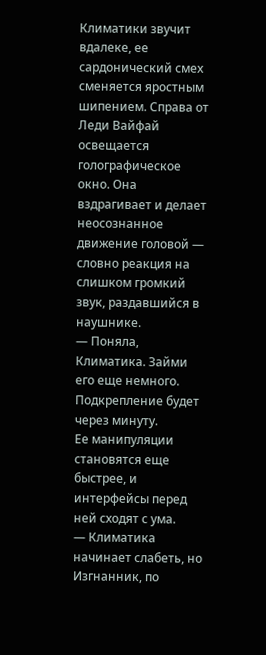Климатики звучит вдалеке, ее сардонический смех сменяется яростным шипением. Справа от Леди Вайфай освещается голографическое окно. Она вздрагивает и делает неосознанное движение головой — словно реакция на слишком громкий звук, раздавшийся в наушнике.
— Поняла, Климатика. Займи его еще немного. Подкрепление будет через минуту.
Ее манипуляции становятся еще быстрее, и интерфейсы перед ней сходят с ума.
— Климатика начинает слабеть, но Изгнанник, по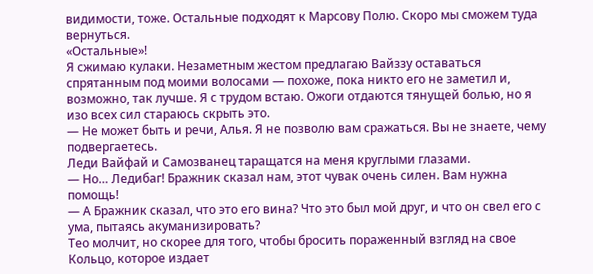видимости, тоже. Остальные подходят к Марсову Полю. Скоро мы сможем туда вернуться.
«Остальные»!
Я сжимаю кулаки. Незаметным жестом предлагаю Вайззу оставаться спрятанным под моими волосами — похоже, пока никто его не заметил и, возможно, так лучше. Я с трудом встаю. Ожоги отдаются тянущей болью, но я изо всех сил стараюсь скрыть это.
— Не может быть и речи, Алья. Я не позволю вам сражаться. Вы не знаете, чему подвергаетесь.
Леди Вайфай и Самозванец таращатся на меня круглыми глазами.
— Но… Ледибаг! Бражник сказал нам, этот чувак очень силен. Вам нужна помощь!
— А Бражник сказал, что это его вина? Что это был мой друг, и что он свел его с ума, пытаясь акуманизировать?
Тео молчит, но скорее для того, чтобы бросить пораженный взгляд на свое Кольцо, которое издает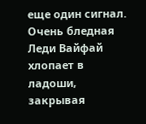еще один сигнал. Очень бледная Леди Вайфай хлопает в ладоши, закрывая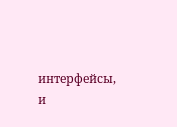интерфейсы, и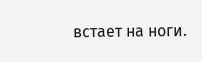встает на ноги.